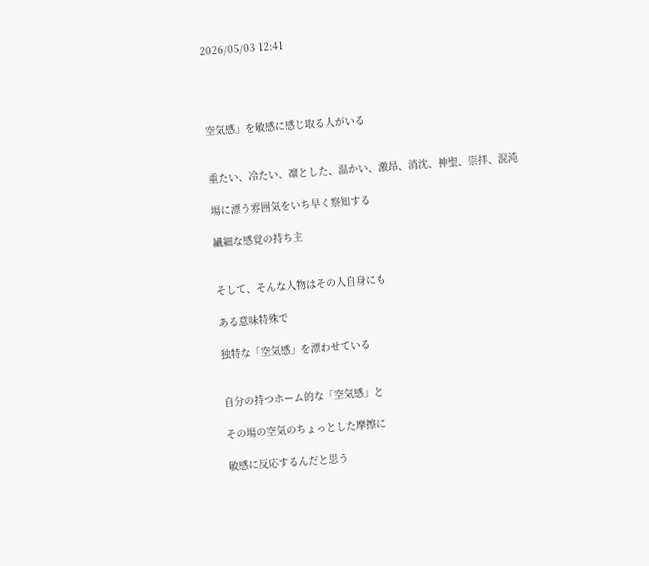2026/05/03 12:41




空気感」を敏感に感じ取る人がいる


重たい、冷たい、凛とした、温かい、激昂、消沈、神聖、崇拝、混沌

場に漂う雰囲気をいち早く察知する

繊細な感覚の持ち主


そして、そんな人物はその人自身にも

ある意味特殊で

独特な「空気感」を漂わせている


自分の持つホーム的な「空気感」と

その場の空気のちょっとした摩擦に

敏感に反応するんだと思う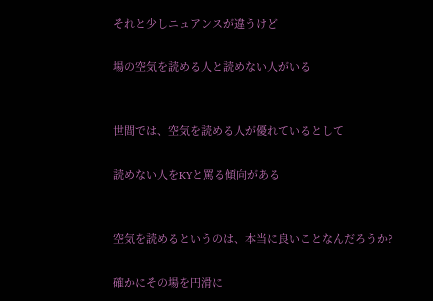それと少しニュアンスが違うけど

場の空気を読める人と読めない人がいる


世間では、空気を読める人が優れているとして

読めない人をKYと罵る傾向がある


空気を読めるというのは、本当に良いことなんだろうか?

確かにその場を円滑に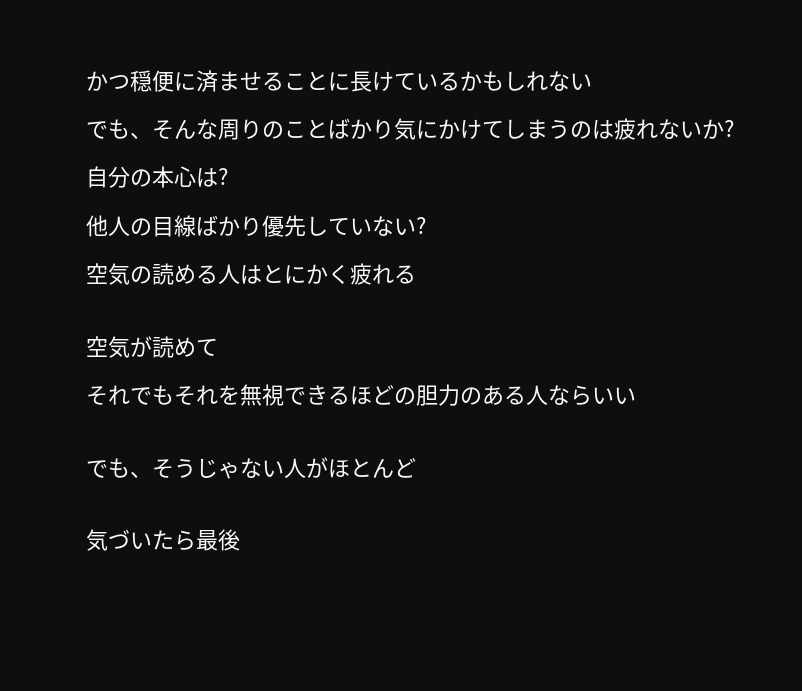かつ穏便に済ませることに長けているかもしれない

でも、そんな周りのことばかり気にかけてしまうのは疲れないか?

自分の本心は?

他人の目線ばかり優先していない?

空気の読める人はとにかく疲れる


空気が読めて

それでもそれを無視できるほどの胆力のある人ならいい


でも、そうじゃない人がほとんど


気づいたら最後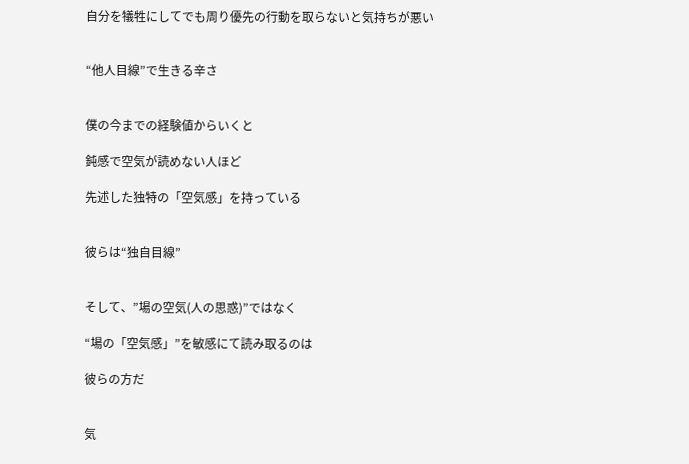自分を犠牲にしてでも周り優先の行動を取らないと気持ちが悪い


“他人目線”で生きる辛さ


僕の今までの経験値からいくと

鈍感で空気が読めない人ほど

先述した独特の「空気感」を持っている


彼らは“独自目線”


そして、”場の空気(人の思惑)”ではなく

“場の「空気感」”を敏感にて読み取るのは

彼らの方だ


気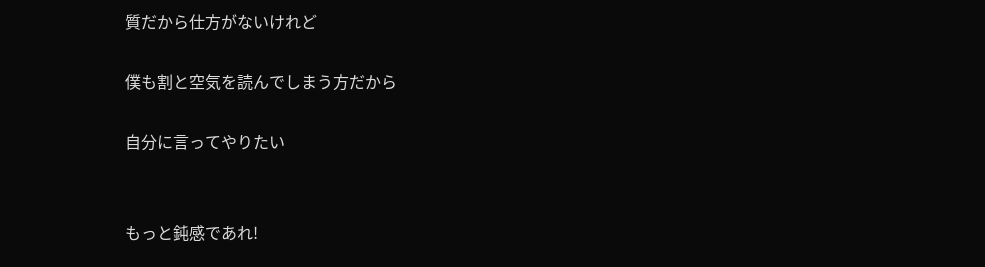質だから仕方がないけれど

僕も割と空気を読んでしまう方だから

自分に言ってやりたい


もっと鈍感であれ!